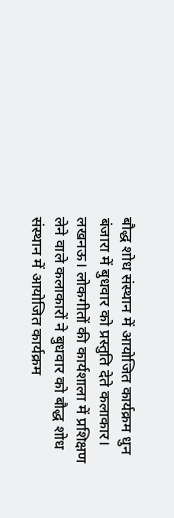बौद्ध शोध संस्थान में आयोजित कार्यक्रम धुन बंजारा में बुधवार को प्रस्तुति देते कलाकार।
लखनऊ। लोकगीतों की कार्यशाला में प्रशिक्षण लेने वाले कलाकारों ने बुधवार को बौद्ध शोध संस्थान में आयोजित कार्यक्रम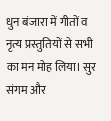धुन बंजारा में गीतों व नृत्य प्रस्तुतियों से सभी का मन मोह लिया। सुर संगम और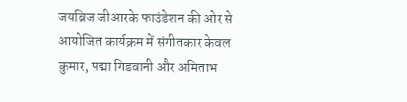जयब्रिज जीआरके फाउंडेशन की ओर से आयोजित कार्यक्रम में संगीतकार केवल कुमार, पद्मा गिडवानी और अमिताभ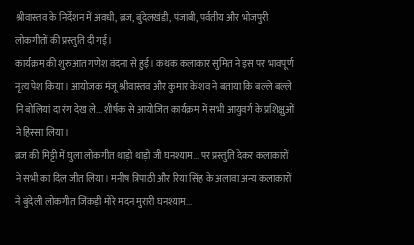श्रीवास्तव के निर्देशन में अवधी, ब्रज, बुंदेलखंडी, पंजाबी, पर्वतीय और भोजपुरी लोकगीतों की प्रस्तुति दी गई।
कार्यक्रम की शुरुआत गणेश वंदना से हुई। कथक कलाकार सुमित ने इस पर भावपूर्ण नृत्य पेश किया। आयोजक मंजू श्रीवास्तव और कुमार केशव ने बताया कि बल्ले बल्ले नि बोलियां दा रंग देख ले... शीर्षक से आयोजित कार्यक्रम में सभी आयुवर्ग के प्रशिक्षुओं ने हिस्सा लिया।
ब्रज की मिट्टी में घुला लोकगीत थाड़ो थाड़ो जी घनश्याम... पर प्रस्तुति देकर कलाकारों ने सभी का दिल जीत लिया। मनीष त्रिपाठी और रिया सिंह के अलावा अन्य कलाकारों ने बुंदेली लोकगीत जिंकड़ी मोरे मदन मुरारी घनश्याम...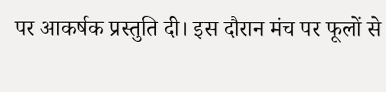पर आकर्षक प्रस्तुति दी। इस दौरान मंच पर फूलों से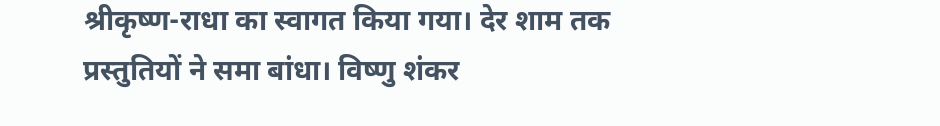श्रीकृष्ण-राधा का स्वागत किया गया। देर शाम तक प्रस्तुतियों ने समा बांधा। विष्णु शंकर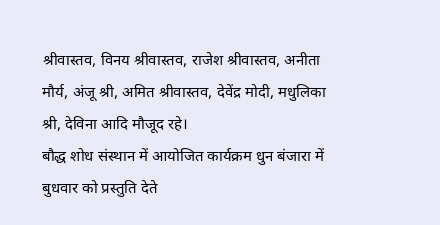श्रीवास्तव, विनय श्रीवास्तव, राजेश श्रीवास्तव, अनीता मौर्य, अंजू श्री, अमित श्रीवास्तव, देवेंद्र मोदी, मधुलिका श्री, देविना आदि मौजूद रहे।
बौद्ध शोध संस्थान में आयोजित कार्यक्रम धुन बंजारा में बुधवार को प्रस्तुति देते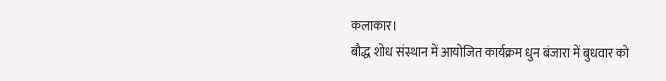कलाकार।
बौद्ध शोध संस्थान में आयोजित कार्यक्रम धुन बंजारा में बुधवार को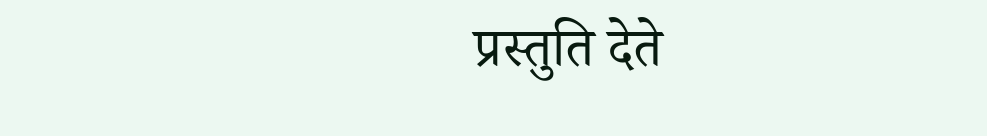प्रस्तुति देते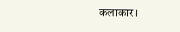कलाकार।